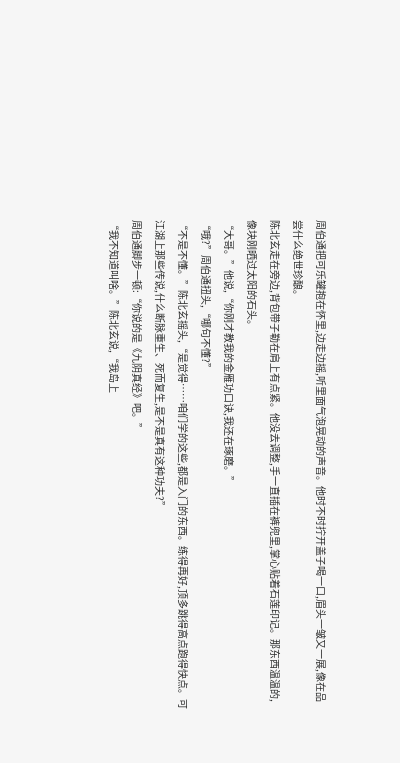周伯通把可乐罐抱在怀里,边走边摇,听里面气泡晃动的声音。他时不时拧开盖子喝一口,眉头一皱又一展,像在品尝什么绝世珍酿。
陈北玄走在旁边,背包带子勒在肩上有点紧。他没去调整,手一直插在裤兜里,掌心贴着石莲印记。那东西温温的,像块刚晒过太阳的石头。
“大哥。”他说,“你刚才教我的金雁功口诀,我还在琢磨。”
“哦?”周伯通扭头,“哪句不懂?”
“不是不懂。”陈北玄摇头,“是觉得……咱们学的这些,都是入门的东西。练得再好,顶多跳得高点跑得快点。可江湖上那些传说,什么断脉重生、死而复生,是不是真有这种功夫?”
周伯通脚步一顿:“你说的是《九阴真经》吧。”
“我不知道叫啥。”陈北玄说,“我岛上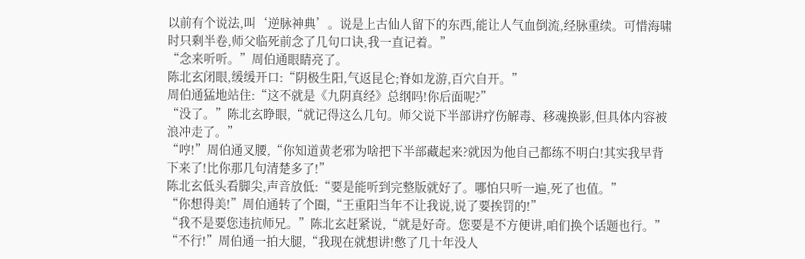以前有个说法,叫‘逆脉神典’。说是上古仙人留下的东西,能让人气血倒流,经脉重续。可惜海啸时只剩半卷,师父临死前念了几句口诀,我一直记着。”
“念来听听。”周伯通眼睛亮了。
陈北玄闭眼,缓缓开口:“阴极生阳,气返昆仑;脊如龙游,百穴自开。”
周伯通猛地站住:“这不就是《九阴真经》总纲吗!你后面呢?”
“没了。”陈北玄睁眼,“就记得这么几句。师父说下半部讲疗伤解毒、移魂换影,但具体内容被浪冲走了。”
“哼!”周伯通叉腰,“你知道黄老邪为啥把下半部藏起来?就因为他自己都练不明白!其实我早背下来了!比你那几句清楚多了!”
陈北玄低头看脚尖,声音放低:“要是能听到完整版就好了。哪怕只听一遍,死了也值。”
“你想得美!”周伯通转了个圈,“王重阳当年不让我说,说了要挨罚的!”
“我不是要您违抗师兄。”陈北玄赶紧说,“就是好奇。您要是不方便讲,咱们换个话题也行。”
“不行!”周伯通一拍大腿,“我现在就想讲!憋了几十年没人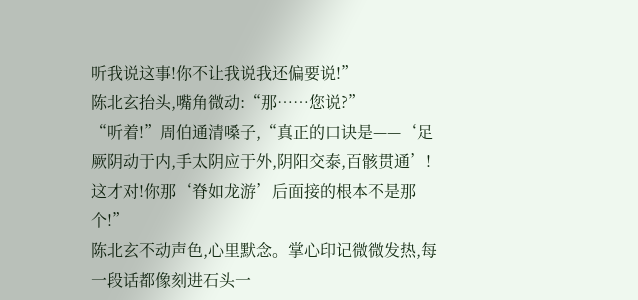听我说这事!你不让我说我还偏要说!”
陈北玄抬头,嘴角微动:“那……您说?”
“听着!”周伯通清嗓子,“真正的口诀是——‘足厥阴动于内,手太阴应于外,阴阳交泰,百骸贯通’!这才对!你那‘脊如龙游’后面接的根本不是那个!”
陈北玄不动声色,心里默念。掌心印记微微发热,每一段话都像刻进石头一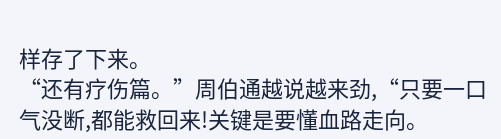样存了下来。
“还有疗伤篇。”周伯通越说越来劲,“只要一口气没断,都能救回来!关键是要懂血路走向。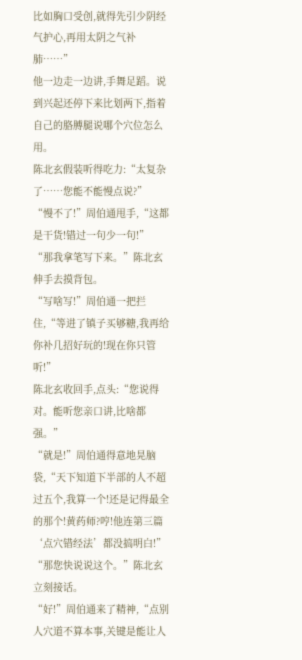比如胸口受创,就得先引少阴经气护心,再用太阴之气补肺……”
他一边走一边讲,手舞足蹈。说到兴起还停下来比划两下,指着自己的胳膊腿说哪个穴位怎么用。
陈北玄假装听得吃力:“太复杂了……您能不能慢点说?”
“慢不了!”周伯通甩手,“这都是干货!错过一句少一句!”
“那我拿笔写下来。”陈北玄伸手去摸背包。
“写啥写!”周伯通一把拦住,“等进了镇子买够糖,我再给你补几招好玩的!现在你只管听!”
陈北玄收回手,点头:“您说得对。能听您亲口讲,比啥都强。”
“就是!”周伯通得意地晃脑袋,“天下知道下半部的人不超过五个,我算一个!还是记得最全的那个!黄药师?哼!他连第三篇‘点穴错经法’都没搞明白!”
“那您快说说这个。”陈北玄立刻接话。
“好!”周伯通来了精神,“点别人穴道不算本事,关键是能让人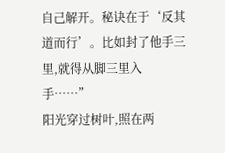自己解开。秘诀在于‘反其道而行’。比如封了他手三里,就得从脚三里入手……”
阳光穿过树叶,照在两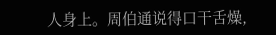人身上。周伯通说得口干舌燥,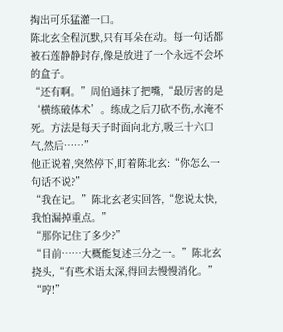掏出可乐猛灌一口。
陈北玄全程沉默,只有耳朵在动。每一句话都被石莲静静封存,像是放进了一个永远不会坏的盒子。
“还有啊。”周伯通抹了把嘴,“最厉害的是‘横练破体术’。练成之后刀砍不伤,水淹不死。方法是每天子时面向北方,吸三十六口气,然后……”
他正说着,突然停下,盯着陈北玄:“你怎么一句话不说?”
“我在记。”陈北玄老实回答,“您说太快,我怕漏掉重点。”
“那你记住了多少?”
“目前……大概能复述三分之一。”陈北玄挠头,“有些术语太深,得回去慢慢消化。”
“哼!”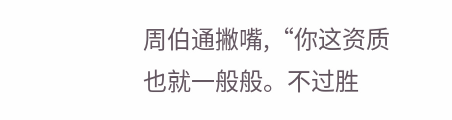周伯通撇嘴,“你这资质也就一般般。不过胜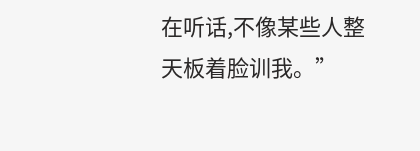在听话,不像某些人整天板着脸训我。”